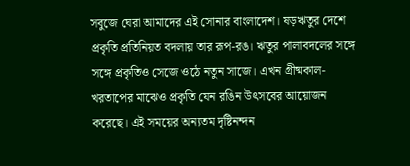সবুজে ঘেরা আমাদের এই সোনার বাংলাদেশ। ষড়ঋতুর দেশে প্রকৃতি প্রতিনিয়ত বদলায় তার রূপ-রঙ। ঋতুর পালাবদলের সঙ্গে সঙ্গে প্রকৃতিও সেজে ওঠে নতুন সাজে। এখন গ্রীষ্মকাল-খরতাপের মাঝেও প্রকৃতি যেন রঙিন উৎসবের আয়োজন করেছে। এই সময়ের অন্যতম দৃষ্টিনন্দন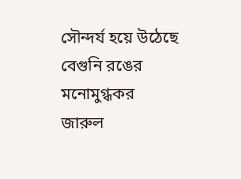সৌন্দর্য হয়ে উঠেছে বেগুনি রঙের মনোমুগ্ধকর জারুল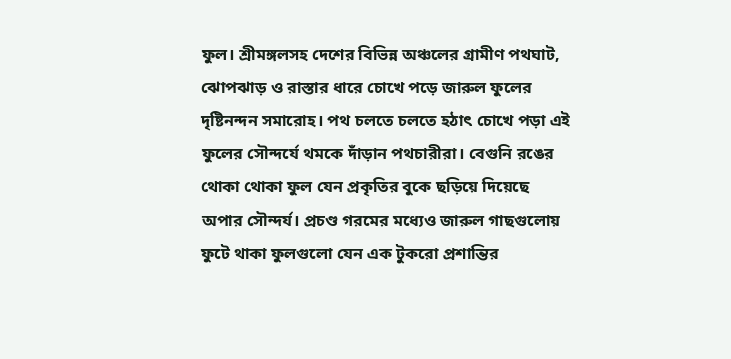ফুল। শ্রীমঙ্গলসহ দেশের বিভিন্ন অঞ্চলের গ্রামীণ পথঘাট, ঝোপঝাড় ও রাস্তার ধারে চোখে পড়ে জারুল ফুলের দৃষ্টিনন্দন সমারোহ। পথ চলতে চলতে হঠাৎ চোখে পড়া এই ফুলের সৌন্দর্যে থমকে দাঁড়ান পথচারীরা। বেগুনি রঙের থোকা থোকা ফুল যেন প্রকৃতির বুকে ছড়িয়ে দিয়েছে অপার সৌন্দর্য। প্রচণ্ড গরমের মধ্যেও জারুল গাছগুলোয় ফুটে থাকা ফুলগুলো যেন এক টুকরো প্রশান্তির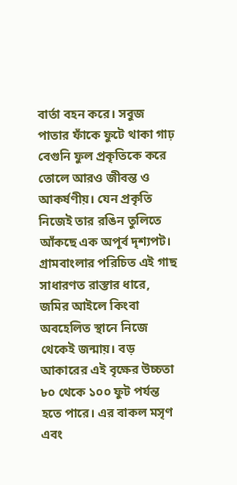বার্তা বহন করে। সবুজ পাতার ফাঁকে ফুটে থাকা গাঢ় বেগুনি ফুল প্রকৃতিকে করে তোলে আরও জীবন্ত ও আকর্ষণীয়। যেন প্রকৃতি নিজেই তার রঙিন তুলিতে আঁকছে এক অপূর্ব দৃশ্যপট। গ্রামবাংলার পরিচিত এই গাছ সাধারণত রাস্তার ধারে, জমির আইলে কিংবা অবহেলিত স্থানে নিজে থেকেই জন্মায়। বড় আকারের এই বৃক্ষের উচ্চতা ৮০ থেকে ১০০ ফুট পর্যন্ত হতে পারে। এর বাকল মসৃণ এবং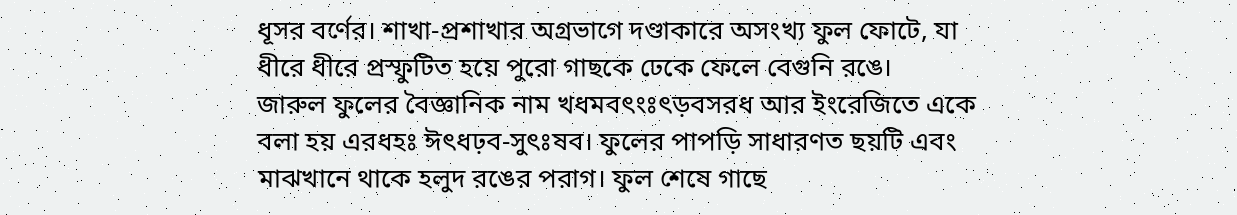ধূসর বর্ণের। শাখা-প্রশাখার অগ্রভাগে দণ্ডাকারে অসংখ্য ফুল ফোটে, যা ধীরে ধীরে প্রস্ফুটিত হয়ে পুরো গাছকে ঢেকে ফেলে বেগুনি রঙে।
জারুল ফুলের বৈজ্ঞানিক নাম খধমবৎংঃৎড়বসরধ আর ইংরেজিতে একে বলা হয় এরধহঃ ঈৎধঢ়ব-সুৎঃষব। ফুলের পাপড়ি সাধারণত ছয়টি এবং মাঝখানে থাকে হলুদ রঙের পরাগ। ফুল শেষে গাছে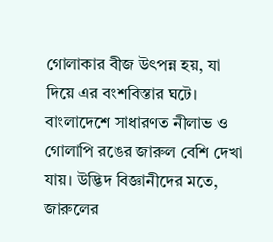গোলাকার বীজ উৎপন্ন হয়, যা দিয়ে এর বংশবিস্তার ঘটে। বাংলাদেশে সাধারণত নীলাভ ও গোলাপি রঙের জারুল বেশি দেখা যায়। উদ্ভিদ বিজ্ঞানীদের মতে, জারুলের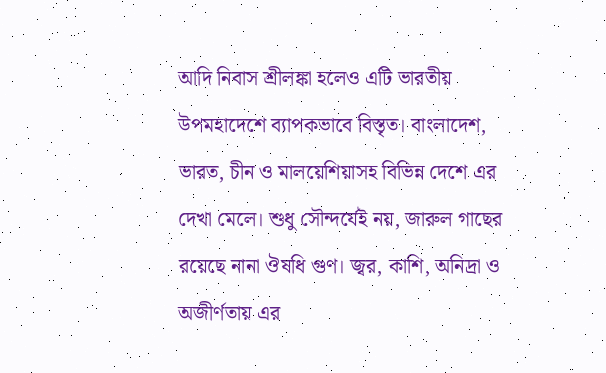আদি নিবাস শ্রীলঙ্কা হলেও এটি ভারতীয় উপমহাদেশে ব্যাপকভাবে বিস্তৃত। বাংলাদেশ, ভারত, চীন ও মালয়েশিয়াসহ বিভিন্ন দেশে এর দেখা মেলে। শুধু সৌন্দর্যেই নয়, জারুল গাছের রয়েছে নানা ঔষধি গুণ। জ্বর, কাশি, অনিদ্রা ও অজীর্ণতায় এর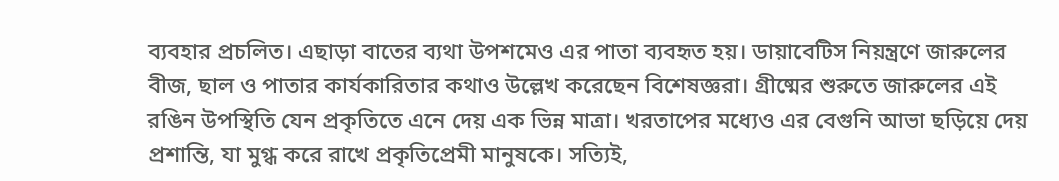ব্যবহার প্রচলিত। এছাড়া বাতের ব্যথা উপশমেও এর পাতা ব্যবহৃত হয়। ডায়াবেটিস নিয়ন্ত্রণে জারুলের বীজ, ছাল ও পাতার কার্যকারিতার কথাও উল্লেখ করেছেন বিশেষজ্ঞরা। গ্রীষ্মের শুরুতে জারুলের এই রঙিন উপস্থিতি যেন প্রকৃতিতে এনে দেয় এক ভিন্ন মাত্রা। খরতাপের মধ্যেও এর বেগুনি আভা ছড়িয়ে দেয় প্রশান্তি, যা মুগ্ধ করে রাখে প্রকৃতিপ্রেমী মানুষকে। সত্যিই,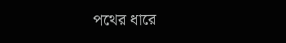পথের ধারে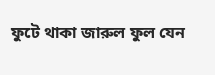ফুটে থাকা জারুল ফুল যেন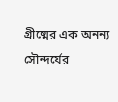গ্রীষ্মের এক অনন্য সৌন্দর্যের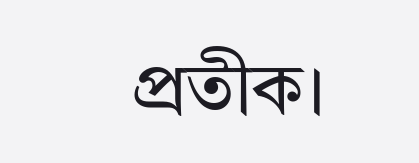প্রতীক।